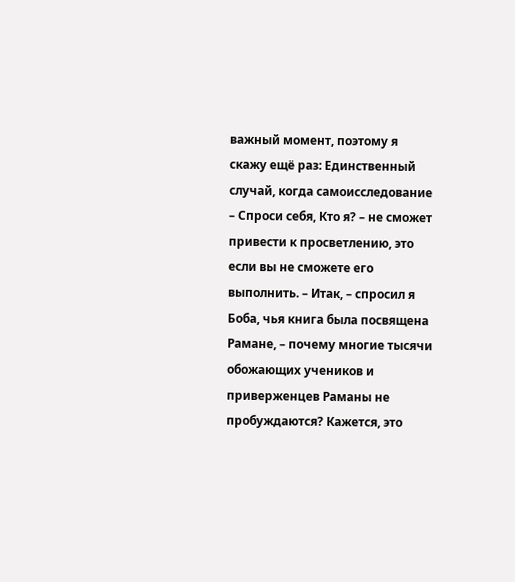важный момент, поэтому я скажу ещё раз: Единственный случай, когда самоисследование – Спроси себя, Кто я? – не сможет привести к просветлению, это если вы не сможете его выполнить. – Итак, – спросил я Боба, чья книга была посвящена Рамане, – почему многие тысячи обожающих учеников и приверженцев Раманы не пробуждаются? Кажется, это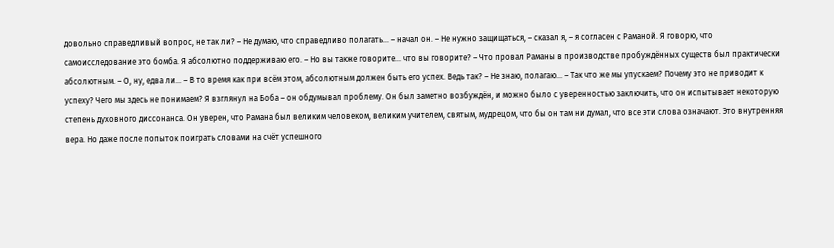довольно справедливый вопрос, не так ли? – Не думаю, что справедливо полагать... – начал он. – Не нужно защищаться, – сказал я, – я согласен с Раманой. Я говорю, что самоисследование это бомба. Я абсолютно поддерживаю его. – Но вы также говорите... что вы говорите? – Что провал Раманы в производстве пробуждённых существ был практически абсолютным. – О, ну, едва ли... – В то время как при всём этом, абсолютным должен быть его успех. Ведь так? – Не знаю, полагаю... – Так что же мы упускаем? Почему это не приводит к успеху? Чего мы здесь не понимаем? Я взглянул на Боба – он обдумывал проблему. Он был заметно возбуждён, и можно было с уверенностью заключить, что он испытывает некоторую степень духовного диссонанса. Он уверен, что Рамана был великим человеком, великим учителем, святым, мудрецом, что бы он там ни думал, что все эти слова означают. Это внутренняя вера. Но даже после попыток поиграть словами на счёт успешного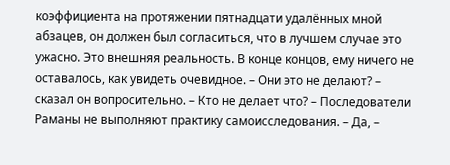коэффициента на протяжении пятнадцати удалённых мной абзацев, он должен был согласиться, что в лучшем случае это ужасно. Это внешняя реальность. В конце концов, ему ничего не оставалось, как увидеть очевидное. – Они это не делают? – сказал он вопросительно. – Кто не делает что? – Последователи Раманы не выполняют практику самоисследования. – Да, –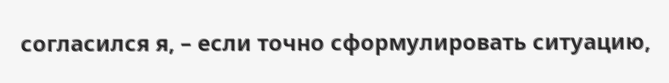согласился я, – если точно сформулировать ситуацию,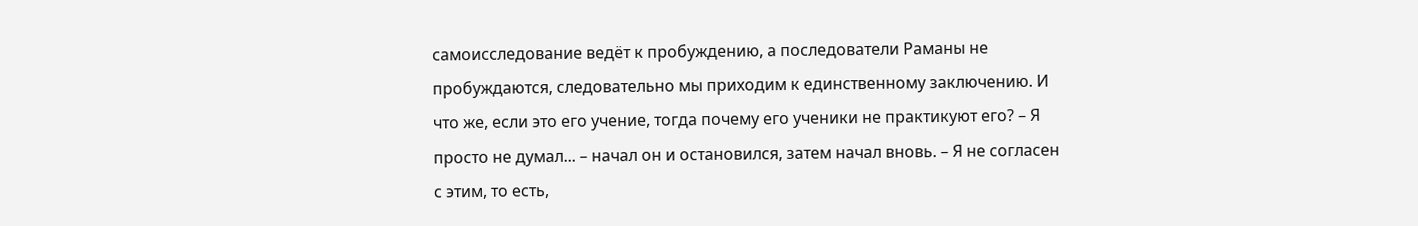самоисследование ведёт к пробуждению, а последователи Раманы не пробуждаются, следовательно мы приходим к единственному заключению. И что же, если это его учение, тогда почему его ученики не практикуют его? – Я просто не думал... – начал он и остановился, затем начал вновь. – Я не согласен с этим, то есть,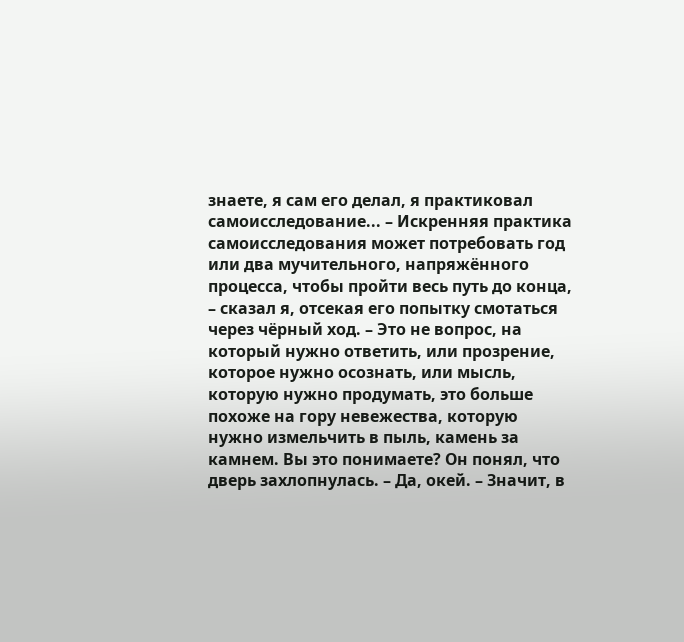знаете, я сам его делал, я практиковал самоисследование... – Искренняя практика самоисследования может потребовать год или два мучительного, напряжённого процесса, чтобы пройти весь путь до конца, – сказал я, отсекая его попытку смотаться через чёрный ход. – Это не вопрос, на который нужно ответить, или прозрение, которое нужно осознать, или мысль, которую нужно продумать, это больше похоже на гору невежества, которую нужно измельчить в пыль, камень за камнем. Вы это понимаете? Он понял, что дверь захлопнулась. – Да, окей. – Значит, в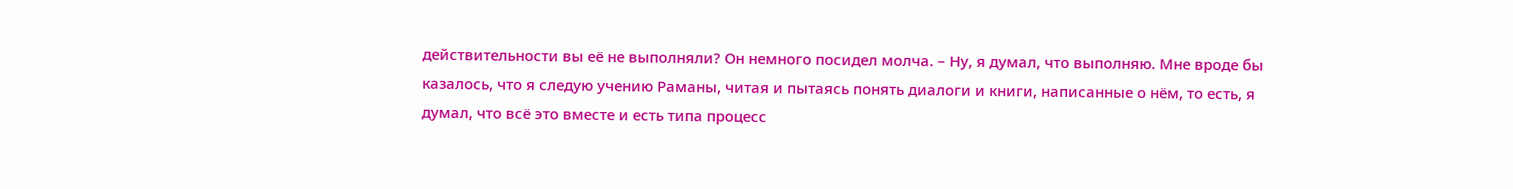действительности вы её не выполняли? Он немного посидел молча. – Ну, я думал, что выполняю. Мне вроде бы казалось, что я следую учению Раманы, читая и пытаясь понять диалоги и книги, написанные о нём, то есть, я думал, что всё это вместе и есть типа процесс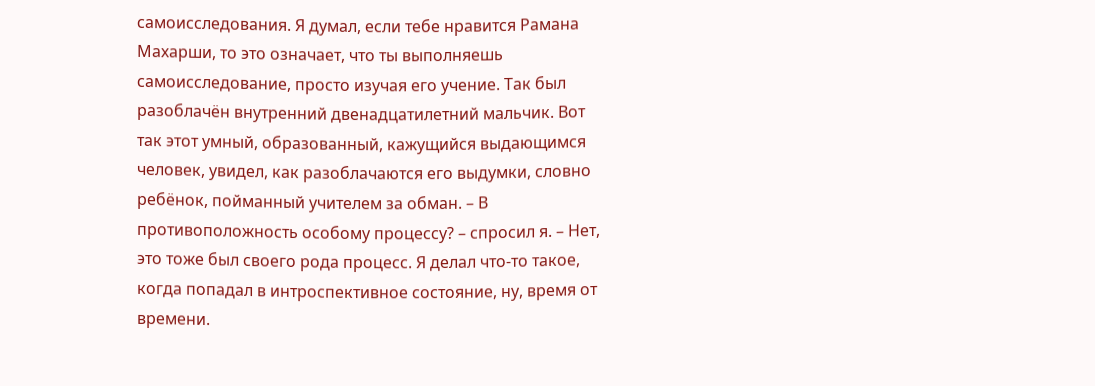самоисследования. Я думал, если тебе нравится Рамана Махарши, то это означает, что ты выполняешь самоисследование, просто изучая его учение. Так был разоблачён внутренний двенадцатилетний мальчик. Вот так этот умный, образованный, кажущийся выдающимся человек, увидел, как разоблачаются его выдумки, словно ребёнок, пойманный учителем за обман. – В противоположность особому процессу? – спросил я. – Нет, это тоже был своего рода процесс. Я делал что-то такое, когда попадал в интроспективное состояние, ну, время от времени.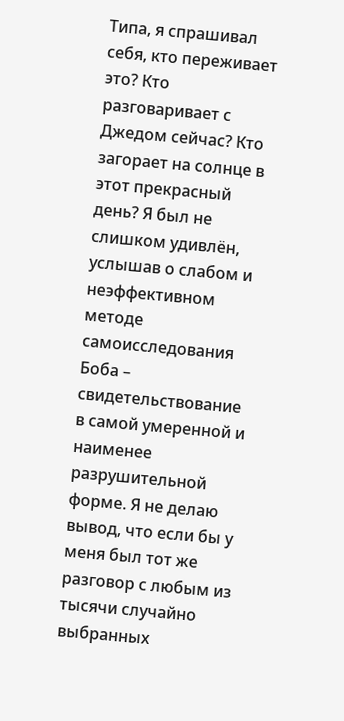Типа, я спрашивал себя, кто переживает это? Кто разговаривает с Джедом сейчас? Кто загорает на солнце в этот прекрасный день? Я был не слишком удивлён, услышав о слабом и неэффективном методе самоисследования Боба – свидетельствование в самой умеренной и наименее разрушительной форме. Я не делаю вывод, что если бы у меня был тот же разговор с любым из тысячи случайно выбранных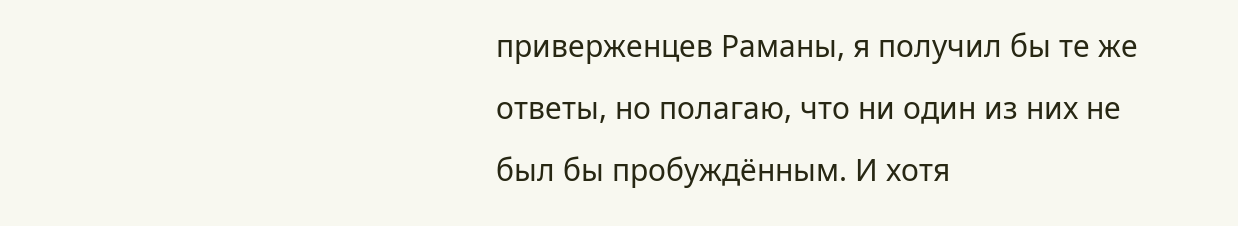приверженцев Раманы, я получил бы те же ответы, но полагаю, что ни один из них не был бы пробуждённым. И хотя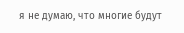я не думаю, что многие будут